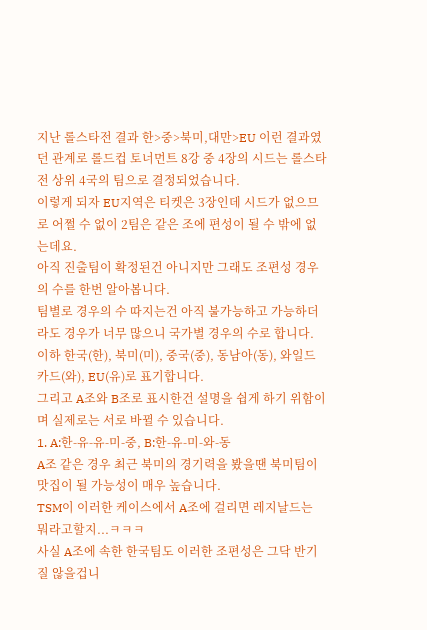지난 롤스타전 결과 한>중>북미,대만>EU 이런 결과였던 관계로 롤드컵 토너먼트 8강 중 4장의 시드는 롤스타전 상위 4국의 팀으로 결정되었습니다.
이렇게 되자 EU지역은 티켓은 3장인데 시드가 없으므로 어쩔 수 없이 2팀은 같은 조에 편성이 될 수 밖에 없는데요.
아직 진출팀이 확정된건 아니지만 그래도 조편성 경우의 수를 한번 알아봅니다.
팀별로 경우의 수 따지는건 아직 불가능하고 가능하더라도 경우가 너무 많으니 국가별 경우의 수로 합니다.
이하 한국(한), 북미(미), 중국(중), 동남아(동), 와일드 카드(와), EU(유)로 표기합니다.
그리고 A조와 B조로 표시한건 설명을 쉽게 하기 위함이며 실제로는 서로 바뀔 수 있습니다.
1. A:한-유-유-미-중, B:한-유-미-와-동
A조 같은 경우 최근 북미의 경기력을 봤을땐 북미팀이 맛집이 될 가능성이 매우 높습니다.
TSM이 이러한 케이스에서 A조에 걸리면 레지날드는 뭐라고할지...ㅋㅋㅋ
사실 A조에 속한 한국팀도 이러한 조편성은 그닥 반기질 않을겁니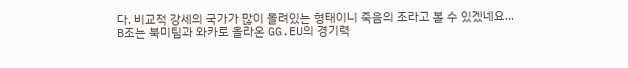다. 비교적 강세의 국가가 많이 몰려있는 형태이니 죽음의 조라고 볼 수 있겠네요...
B조는 북미팀과 와카로 올라온 GG.EU의 경기력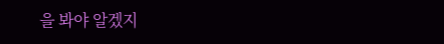을 봐야 알겠지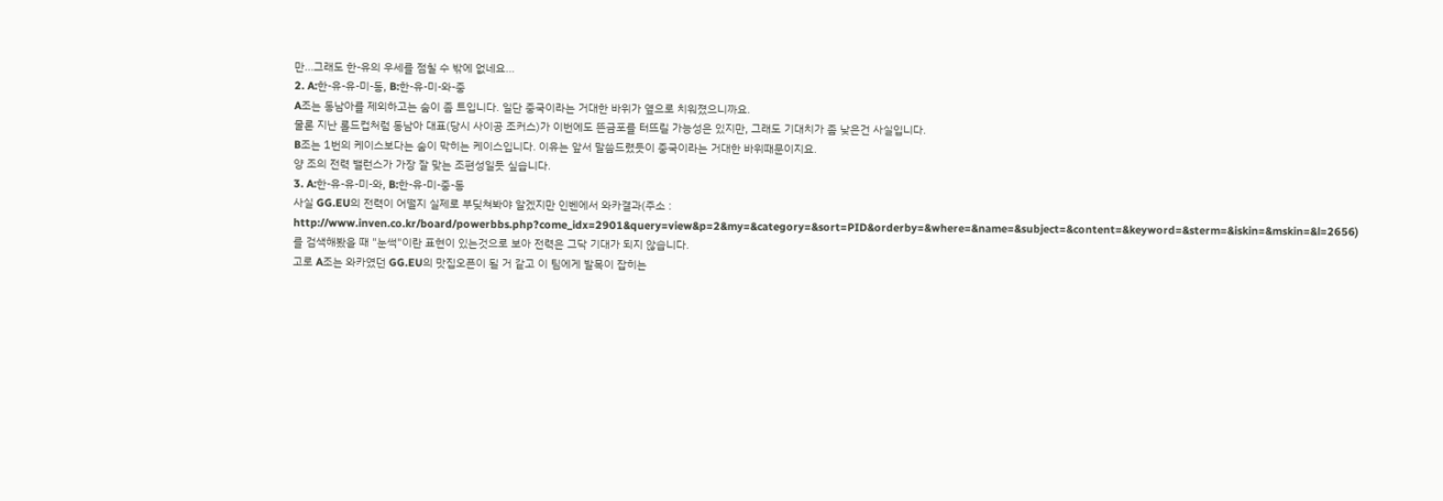만...그래도 한-유의 우세를 점칠 수 밖에 없네요...
2. A:한-유-유-미-동, B:한-유-미-와-중
A조는 동남아를 제외하고는 숨이 좀 트입니다. 일단 중국이라는 거대한 바위가 옆으로 치워졌으니까요.
물론 지난 롤드컵처럼 동남아 대표(당시 사이공 조커스)가 이번에도 뜬금포를 터뜨릴 가능성은 있지만, 그래도 기대치가 좀 낮은건 사실입니다.
B조는 1번의 케이스보다는 숨이 막히는 케이스입니다. 이유는 앞서 말씀드렸듯이 중국이라는 거대한 바위때문이지요.
양 조의 전력 밸런스가 가장 잘 맞는 조편성일듯 싶습니다.
3. A:한-유-유-미-와, B:한-유-미-중-동
사실 GG.EU의 전력이 어떨지 실제로 부딪쳐봐야 알겠지만 인벤에서 와카결과(주소 : http://www.inven.co.kr/board/powerbbs.php?come_idx=2901&query=view&p=2&my=&category=&sort=PID&orderby=&where=&name=&subject=&content=&keyword=&sterm=&iskin=&mskin=&l=2656)를 검색해봤을 때 "눈썩"이란 표현이 있는것으로 보아 전력은 그닥 기대가 되지 않습니다.
고로 A조는 와카였던 GG.EU의 맛집오픈이 될 거 같고 이 팀에게 발목이 잡히는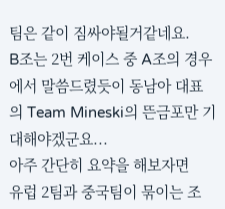팀은 같이 짐싸야될거같네요.
B조는 2번 케이스 중 A조의 경우에서 말씀드렸듯이 동남아 대표의 Team Mineski의 뜬금포만 기대해야겠군요...
아주 간단히 요약을 해보자면
유럽 2팀과 중국팀이 묶이는 조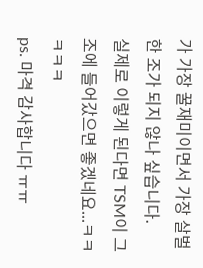가 가장 꿀재미이면서 가장 살벌한 조가 되지 않나 싶습니다.
실제로 이렇게 된다면 TSM이 그 조에 들어갔으면 좋겠네요...ㅋㅋㅋㅋㅋ
ps. 마격 감사합니다 ㅠㅠ